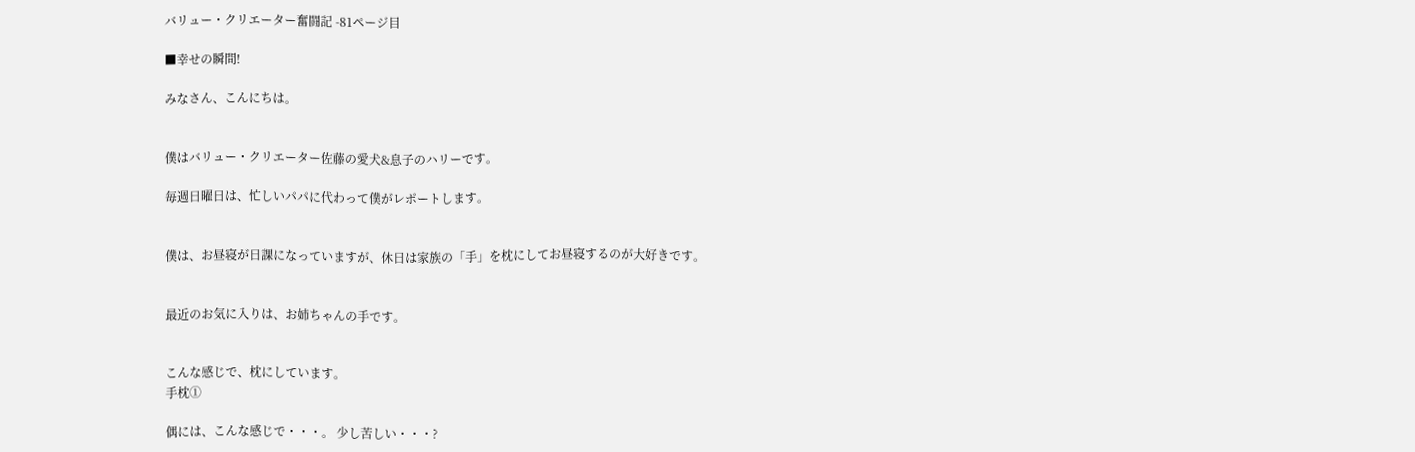バリュー・クリエーター奮闘記 -81ページ目

■幸せの瞬間!

みなさん、こんにちは。


僕はバリュー・クリエーター佐藤の愛犬&息子のハリーです。

毎週日曜日は、忙しいパパに代わって僕がレポートします。


僕は、お昼寝が日課になっていますが、休日は家族の「手」を枕にしてお昼寝するのが大好きです。


最近のお気に入りは、お姉ちゃんの手です。


こんな感じで、枕にしています。
手枕①

偶には、こんな感じで・・・。 少し苦しい・・・?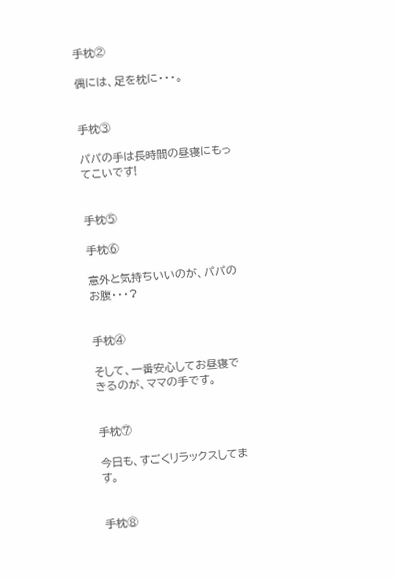手枕②

偶には、足を枕に・・・。


手枕③

パパの手は長時間の昼寝にもってこいです!


手枕⑤

手枕⑥

意外と気持ちいいのが、パパのお腹・・・?


手枕④

そして、一番安心してお昼寝できるのが、ママの手です。


手枕⑦

今日も、すごくリラックスしてます。


手枕⑧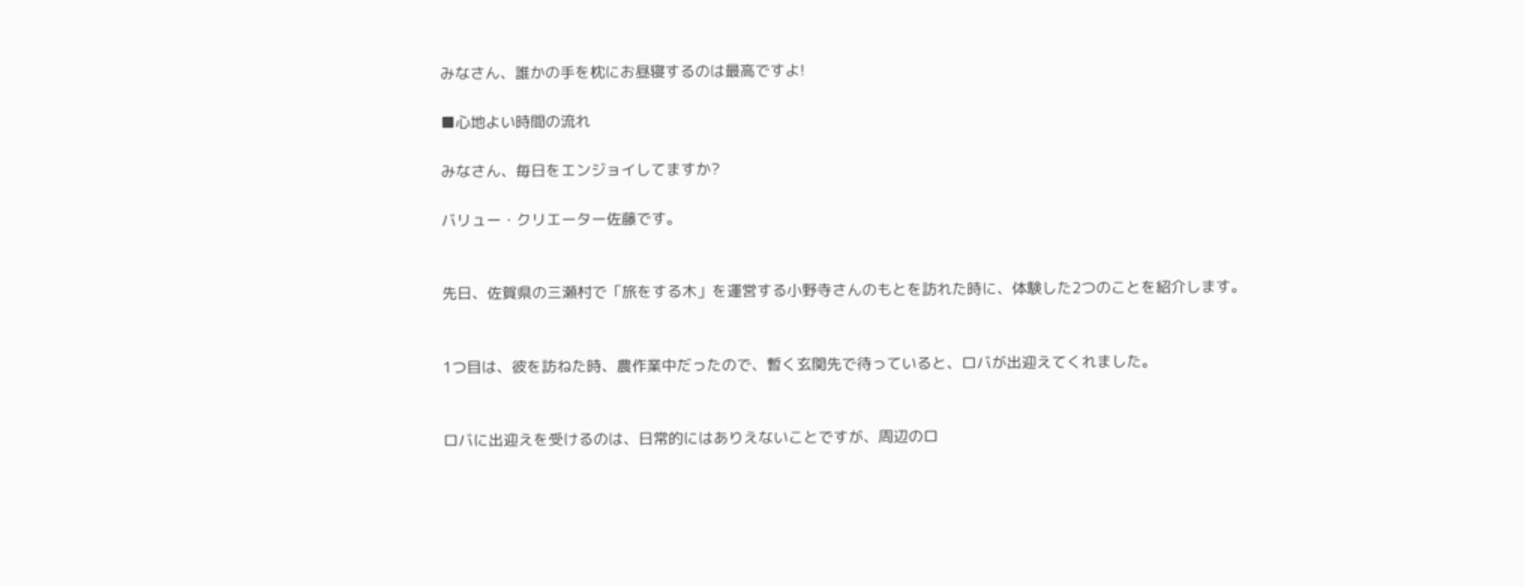みなさん、誰かの手を枕にお昼寝するのは最高ですよ!

■心地よい時間の流れ

みなさん、毎日をエンジョイしてますか?

バリュー・クリエーター佐藤です。


先日、佐賀県の三瀬村で「旅をする木」を運営する小野寺さんのもとを訪れた時に、体験した2つのことを紹介します。


1つ目は、彼を訪ねた時、農作業中だったので、暫く玄関先で待っていると、ロバが出迎えてくれました。


ロバに出迎えを受けるのは、日常的にはありえないことですが、周辺のロ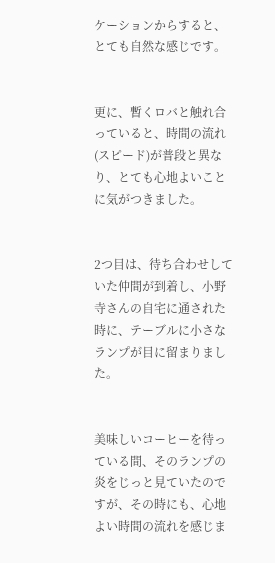ケーションからすると、とても自然な感じです。


更に、暫くロバと触れ合っていると、時間の流れ(スピード)が普段と異なり、とても心地よいことに気がつきました。


2つ目は、待ち合わせしていた仲間が到着し、小野寺さんの自宅に通された時に、テーブルに小さなランプが目に留まりました。


美味しいコーヒーを待っている間、そのランプの炎をじっと見ていたのですが、その時にも、心地よい時間の流れを感じま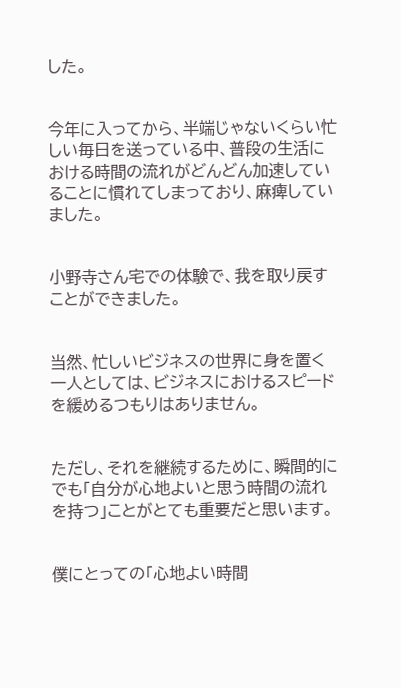した。


今年に入ってから、半端じゃないくらい忙しい毎日を送っている中、普段の生活における時間の流れがどんどん加速していることに慣れてしまっており、麻痺していました。


小野寺さん宅での体験で、我を取り戻すことができました。


当然、忙しいビジネスの世界に身を置く一人としては、ビジネスにおけるスピードを緩めるつもりはありません。


ただし、それを継続するために、瞬間的にでも「自分が心地よいと思う時間の流れを持つ」ことがとても重要だと思います。


僕にとっての「心地よい時間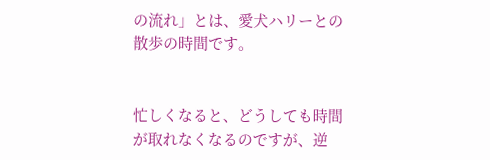の流れ」とは、愛犬ハリーとの散歩の時間です。


忙しくなると、どうしても時間が取れなくなるのですが、逆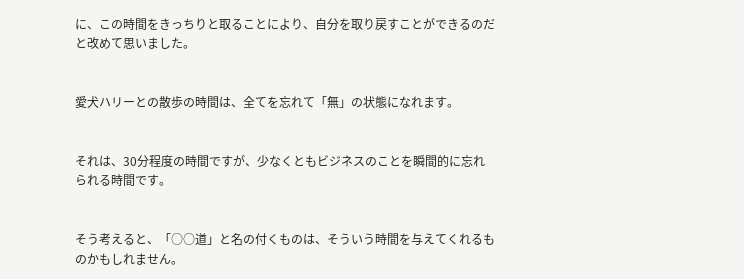に、この時間をきっちりと取ることにより、自分を取り戻すことができるのだと改めて思いました。


愛犬ハリーとの散歩の時間は、全てを忘れて「無」の状態になれます。


それは、30分程度の時間ですが、少なくともビジネスのことを瞬間的に忘れられる時間です。


そう考えると、「○○道」と名の付くものは、そういう時間を与えてくれるものかもしれません。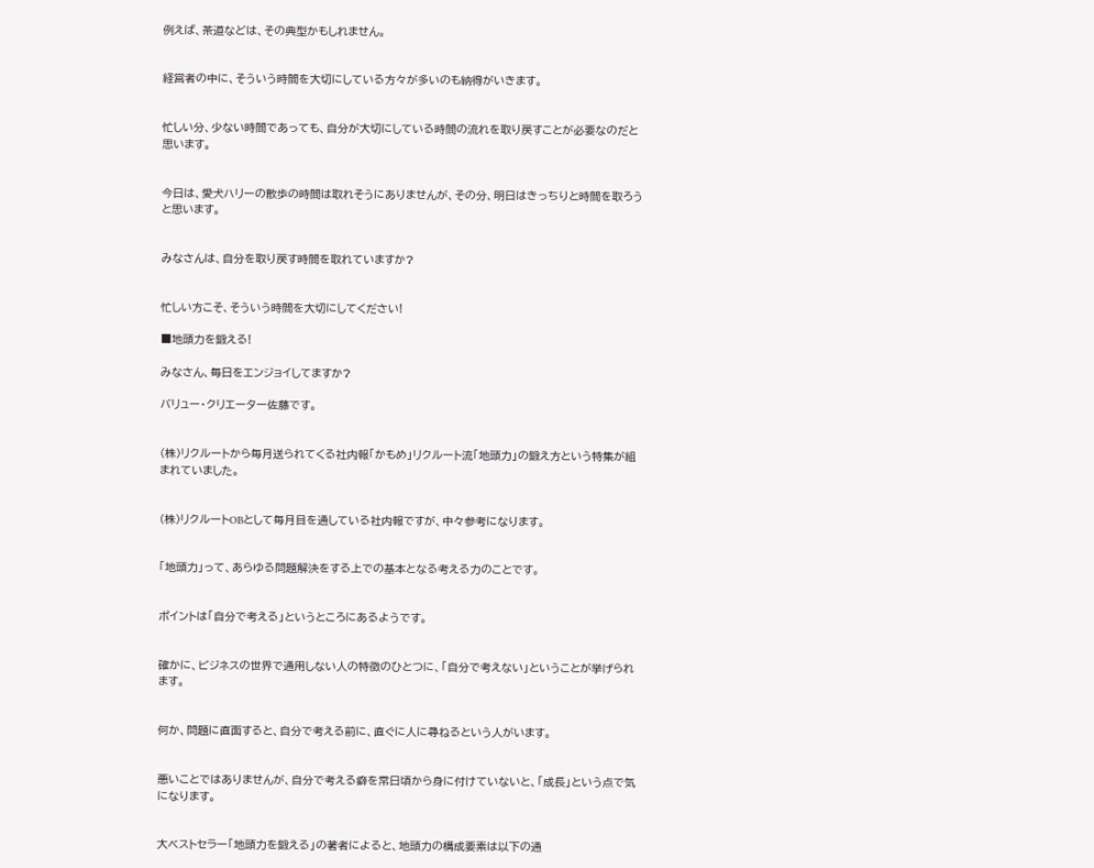例えば、茶道などは、その典型かもしれません。


経営者の中に、そういう時間を大切にしている方々が多いのも納得がいきます。


忙しい分、少ない時間であっても、自分が大切にしている時間の流れを取り戻すことが必要なのだと思います。


今日は、愛犬ハリーの散歩の時間は取れそうにありませんが、その分、明日はきっちりと時間を取ろうと思います。


みなさんは、自分を取り戻す時間を取れていますか?


忙しい方こそ、そういう時間を大切にしてください!

■地頭力を鍛える!

みなさん、毎日をエンジョイしてますか?

バリュー・クリエーター佐藤です。


(株)リクルートから毎月送られてくる社内報「かもめ」リクルート流「地頭力」の鍛え方という特集が組まれていました。


(株)リクルートOBとして毎月目を通している社内報ですが、中々参考になります。


「地頭力」って、あらゆる問題解決をする上での基本となる考える力のことです。


ポイントは「自分で考える」というところにあるようです。


確かに、ビジネスの世界で通用しない人の特徴のひとつに、「自分で考えない」ということが挙げられます。


何か、問題に直面すると、自分で考える前に、直ぐに人に尋ねるという人がいます。


悪いことではありませんが、自分で考える癖を常日頃から身に付けていないと、「成長」という点で気になります。


大ベストセラー「地頭力を鍛える」の著者によると、地頭力の構成要素は以下の通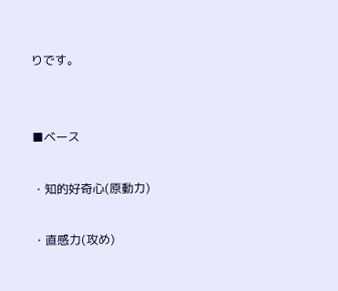りです。


■ベース

・知的好奇心(原動力)

・直感力(攻め)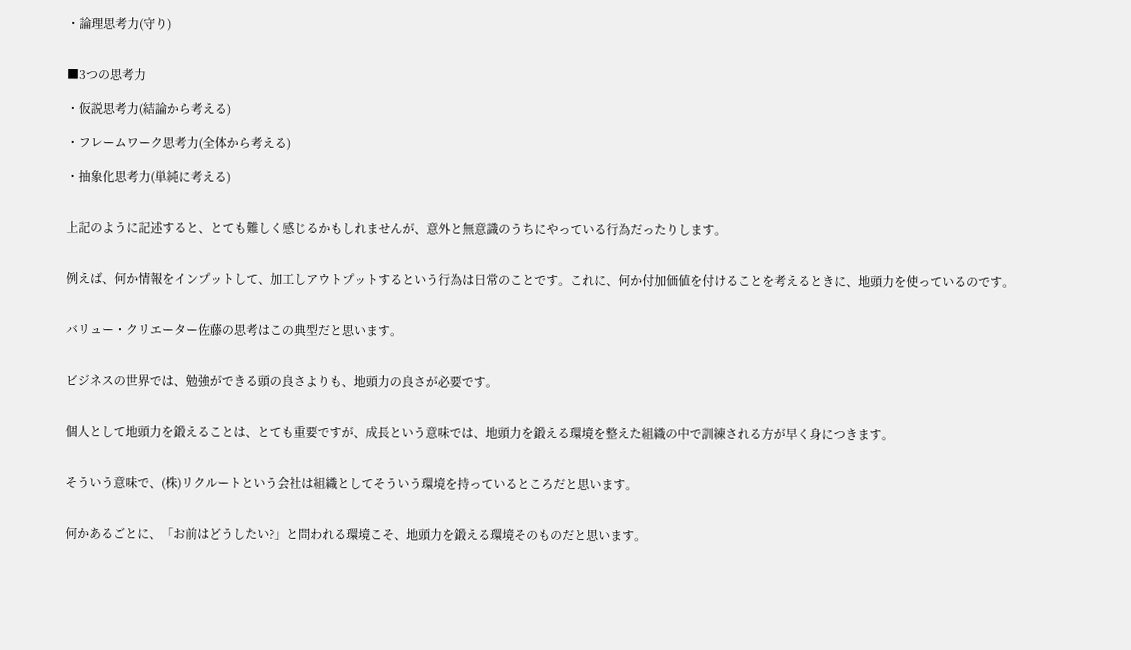・論理思考力(守り)


■3つの思考力

・仮説思考力(結論から考える)

・フレームワーク思考力(全体から考える)

・抽象化思考力(単純に考える)


上記のように記述すると、とても難しく感じるかもしれませんが、意外と無意識のうちにやっている行為だったりします。


例えば、何か情報をインプットして、加工しアウトプットするという行為は日常のことです。これに、何か付加価値を付けることを考えるときに、地頭力を使っているのです。


バリュー・クリエーター佐藤の思考はこの典型だと思います。


ビジネスの世界では、勉強ができる頭の良さよりも、地頭力の良さが必要です。


個人として地頭力を鍛えることは、とても重要ですが、成長という意味では、地頭力を鍛える環境を整えた組織の中で訓練される方が早く身につきます。


そういう意味で、(株)リクルートという会社は組織としてそういう環境を持っているところだと思います。


何かあるごとに、「お前はどうしたい?」と問われる環境こそ、地頭力を鍛える環境そのものだと思います。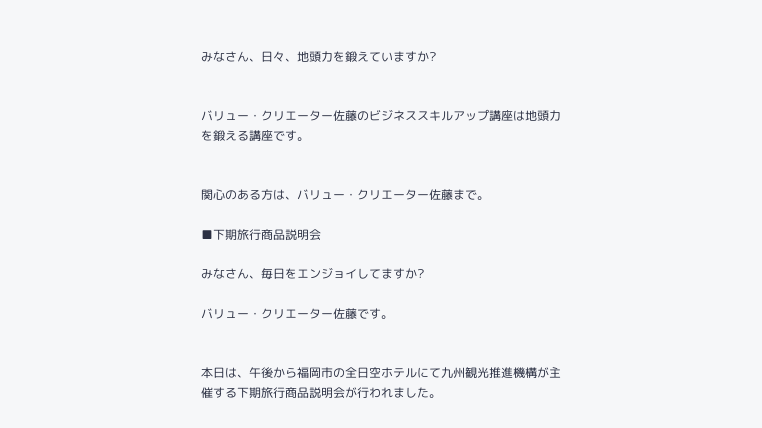みなさん、日々、地頭力を鍛えていますか?


バリュー・クリエーター佐藤のビジネススキルアップ講座は地頭力を鍛える講座です。


関心のある方は、バリュー・クリエーター佐藤まで。

■下期旅行商品説明会

みなさん、毎日をエンジョイしてますか?

バリュー・クリエーター佐藤です。


本日は、午後から福岡市の全日空ホテルにて九州観光推進機構が主催する下期旅行商品説明会が行われました。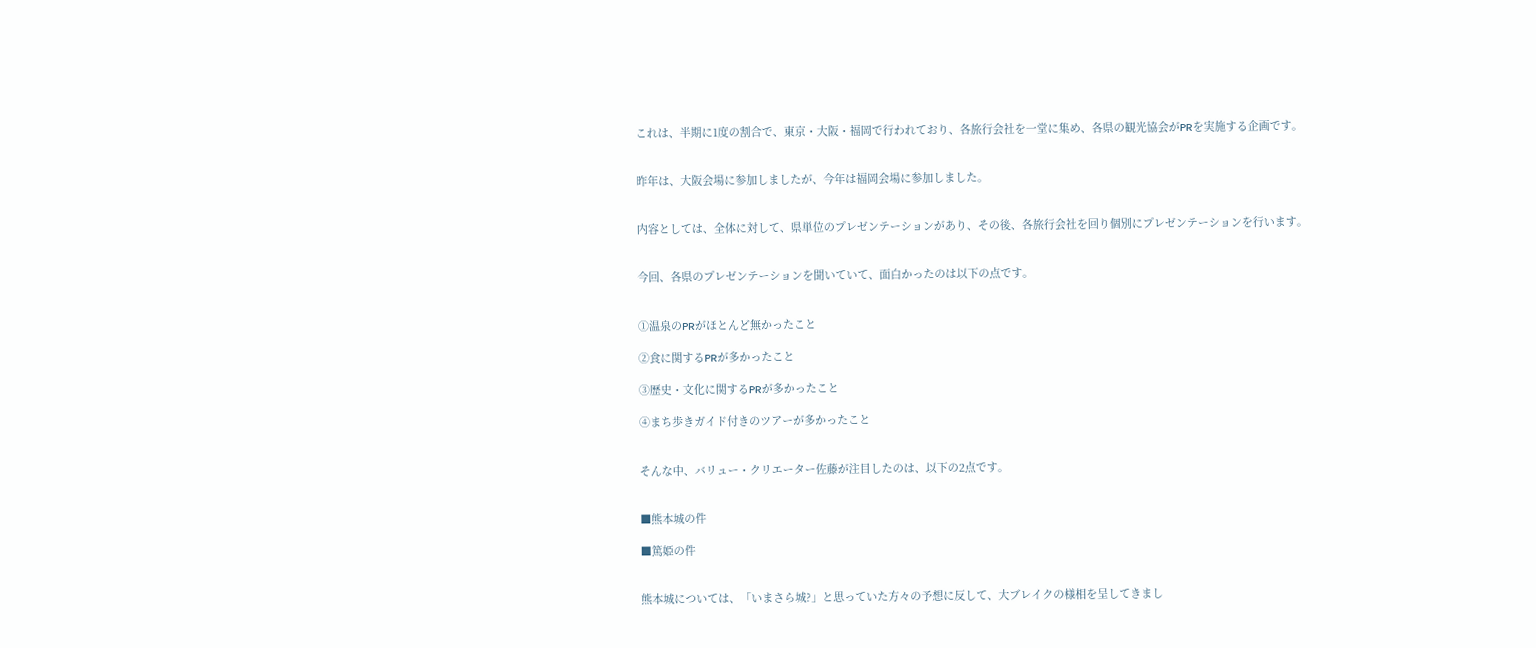これは、半期に1度の割合で、東京・大阪・福岡で行われており、各旅行会社を一堂に集め、各県の観光協会がPRを実施する企画です。


昨年は、大阪会場に参加しましたが、今年は福岡会場に参加しました。


内容としては、全体に対して、県単位のプレゼンテーションがあり、その後、各旅行会社を回り個別にプレゼンテーションを行います。


今回、各県のプレゼンテーションを聞いていて、面白かったのは以下の点です。


①温泉のPRがほとんど無かったこと

②食に関するPRが多かったこと

③歴史・文化に関するPRが多かったこと

④まち歩きガイド付きのツアーが多かったこと


そんな中、バリュー・クリエーター佐藤が注目したのは、以下の2点です。


■熊本城の件

■篤姫の件


熊本城については、「いまさら城?」と思っていた方々の予想に反して、大ブレイクの様相を呈してきまし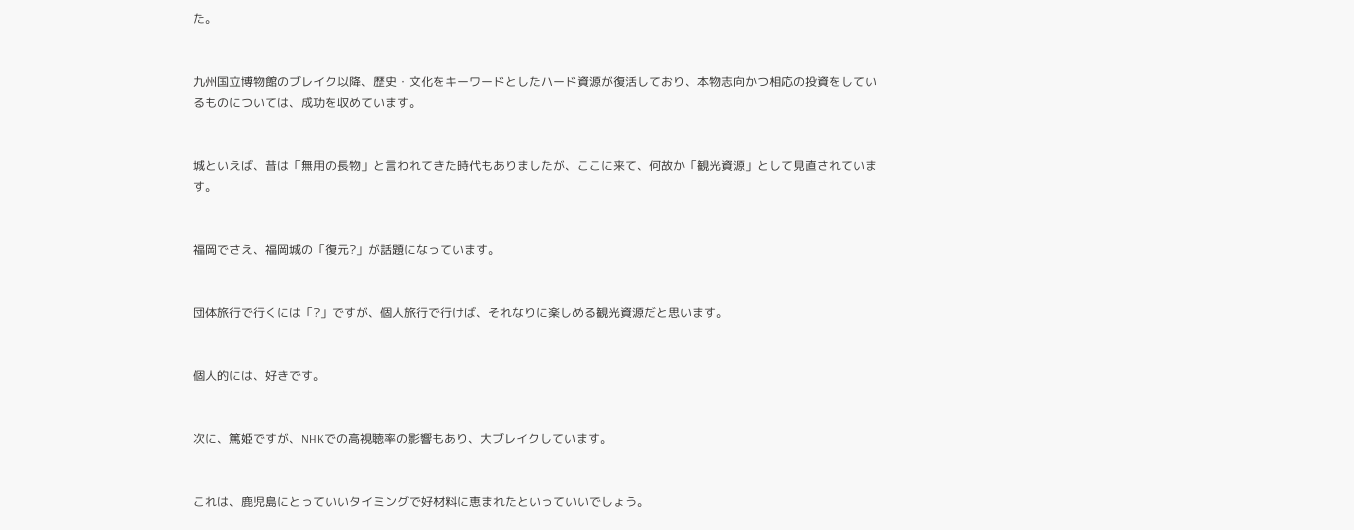た。


九州国立博物館のブレイク以降、歴史・文化をキーワードとしたハード資源が復活しており、本物志向かつ相応の投資をしているものについては、成功を収めています。


城といえば、昔は「無用の長物」と言われてきた時代もありましたが、ここに来て、何故か「観光資源」として見直されています。


福岡でさえ、福岡城の「復元?」が話題になっています。


団体旅行で行くには「?」ですが、個人旅行で行けば、それなりに楽しめる観光資源だと思います。


個人的には、好きです。


次に、篤姫ですが、NHKでの高視聴率の影響もあり、大ブレイクしています。


これは、鹿児島にとっていいタイミングで好材料に恵まれたといっていいでしょう。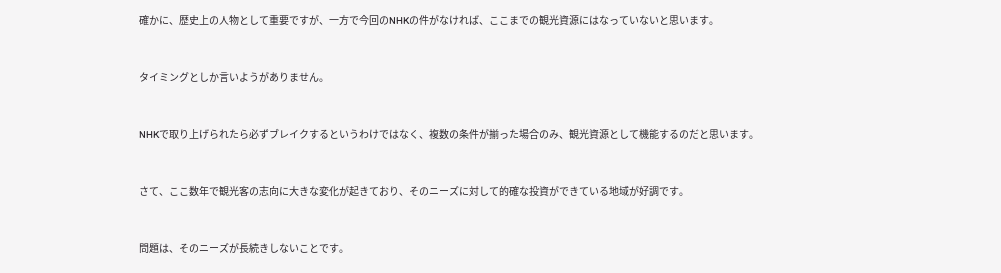確かに、歴史上の人物として重要ですが、一方で今回のNHKの件がなければ、ここまでの観光資源にはなっていないと思います。


タイミングとしか言いようがありません。


NHKで取り上げられたら必ずブレイクするというわけではなく、複数の条件が揃った場合のみ、観光資源として機能するのだと思います。


さて、ここ数年で観光客の志向に大きな変化が起きており、そのニーズに対して的確な投資ができている地域が好調です。


問題は、そのニーズが長続きしないことです。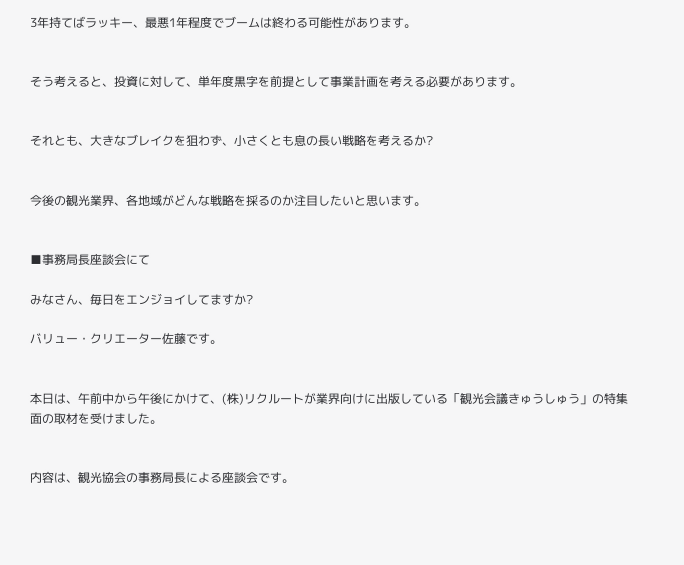3年持てばラッキー、最悪1年程度でブームは終わる可能性があります。


そう考えると、投資に対して、単年度黒字を前提として事業計画を考える必要があります。


それとも、大きなブレイクを狙わず、小さくとも息の長い戦略を考えるか?


今後の観光業界、各地域がどんな戦略を採るのか注目したいと思います。


■事務局長座談会にて

みなさん、毎日をエンジョイしてますか?

バリュー・クリエーター佐藤です。


本日は、午前中から午後にかけて、(株)リクルートが業界向けに出版している「観光会議きゅうしゅう」の特集面の取材を受けました。


内容は、観光協会の事務局長による座談会です。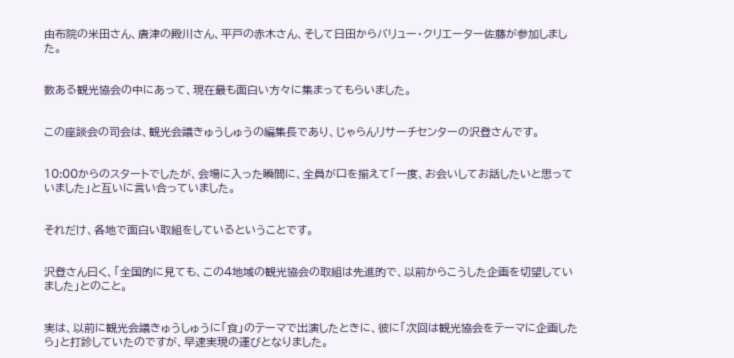由布院の米田さん、唐津の殿川さん、平戸の赤木さん、そして日田からバリュー・クリエーター佐藤が参加しました。


数ある観光協会の中にあって、現在最も面白い方々に集まってもらいました。


この座談会の司会は、観光会議きゅうしゅうの編集長であり、じゃらんリサーチセンターの沢登さんです。


10:00からのスタートでしたが、会場に入った瞬間に、全員が口を揃えて「一度、お会いしてお話したいと思っていました」と互いに言い合っていました。


それだけ、各地で面白い取組をしているということです。


沢登さん曰く、「全国的に見ても、この4地域の観光協会の取組は先進的で、以前からこうした企画を切望していました」とのこと。


実は、以前に観光会議きゅうしゅうに「食」のテーマで出演したときに、彼に「次回は観光協会をテーマに企画したら」と打診していたのですが、早速実現の運びとなりました。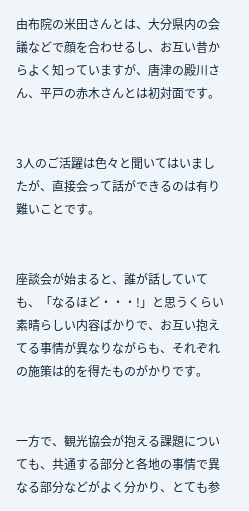由布院の米田さんとは、大分県内の会議などで顔を合わせるし、お互い昔からよく知っていますが、唐津の殿川さん、平戸の赤木さんとは初対面です。


3人のご活躍は色々と聞いてはいましたが、直接会って話ができるのは有り難いことです。


座談会が始まると、誰が話していても、「なるほど・・・!」と思うくらい素晴らしい内容ばかりで、お互い抱えてる事情が異なりながらも、それぞれの施策は的を得たものがかりです。


一方で、観光協会が抱える課題についても、共通する部分と各地の事情で異なる部分などがよく分かり、とても参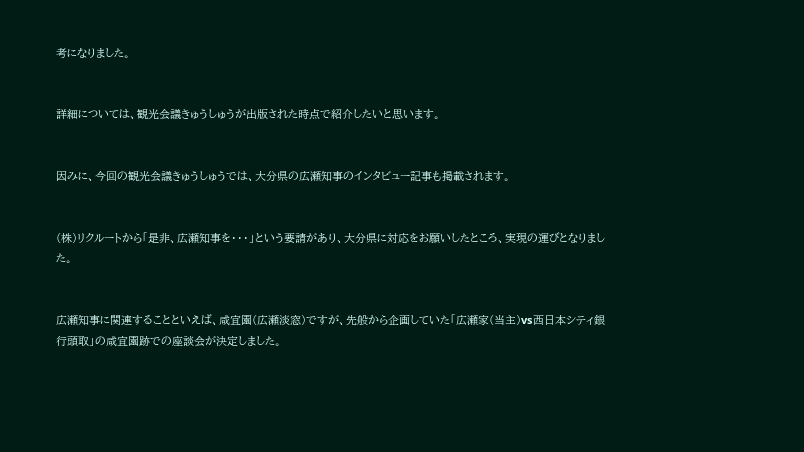考になりました。


詳細については、観光会議きゅうしゅうが出版された時点で紹介したいと思います。


因みに、今回の観光会議きゅうしゅうでは、大分県の広瀬知事のインタビュー記事も掲載されます。


(株)リクルートから「是非、広瀬知事を・・・」という要請があり、大分県に対応をお願いしたところ、実現の運びとなりました。


広瀬知事に関連することといえば、咸宜園(広瀬淡窓)ですが、先般から企画していた「広瀬家(当主)vs西日本シティ銀行頭取」の咸宜園跡での座談会が決定しました。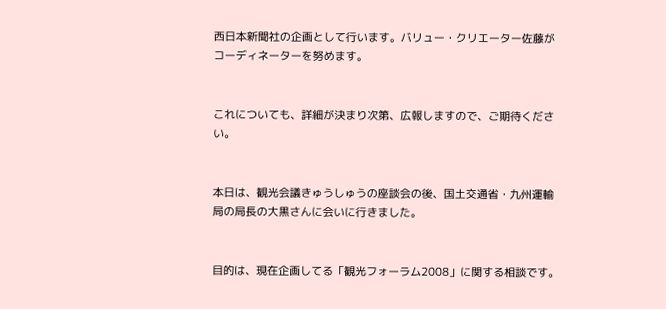西日本新聞社の企画として行います。バリュー・クリエーター佐藤がコーディネーターを努めます。


これについても、詳細が決まり次第、広報しますので、ご期待ください。


本日は、観光会議きゅうしゅうの座談会の後、国土交通省・九州運輸局の局長の大黒さんに会いに行きました。


目的は、現在企画してる「観光フォーラム2008」に関する相談です。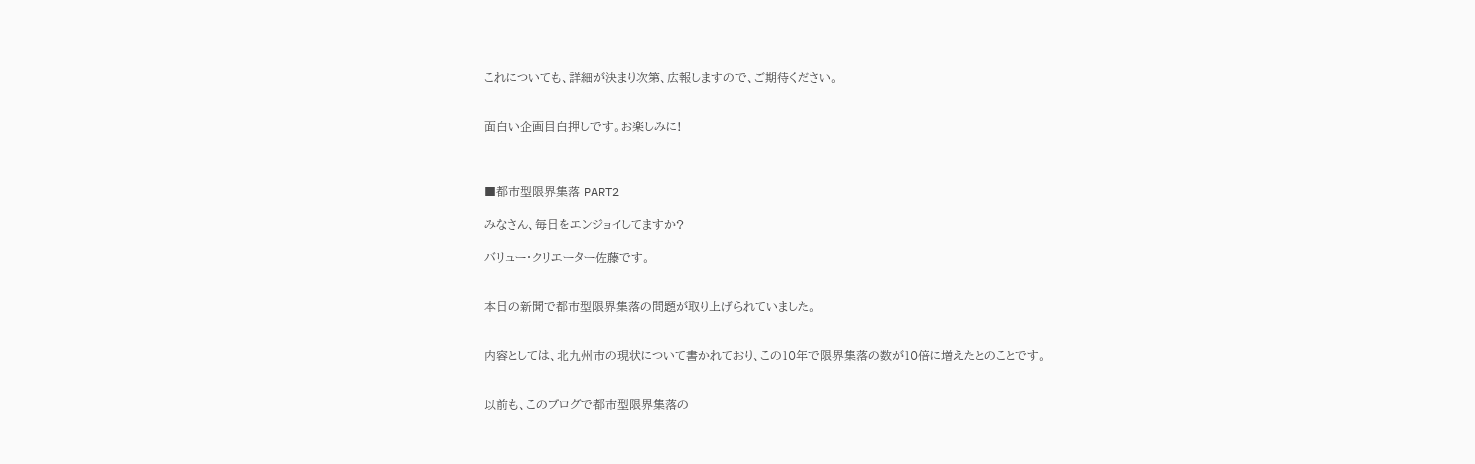これについても、詳細が決まり次第、広報しますので、ご期待ください。


面白い企画目白押しです。お楽しみに!



■都市型限界集落 PART2

みなさん、毎日をエンジョイしてますか?

バリュー・クリエーター佐藤です。


本日の新聞で都市型限界集落の問題が取り上げられていました。


内容としては、北九州市の現状について書かれており、この10年で限界集落の数が10倍に増えたとのことです。


以前も、このブログで都市型限界集落の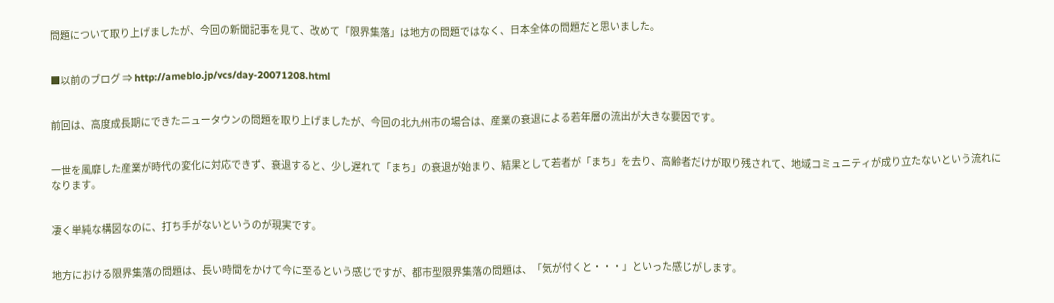問題について取り上げましたが、今回の新聞記事を見て、改めて「限界集落」は地方の問題ではなく、日本全体の問題だと思いました。


■以前のブログ ⇒ http://ameblo.jp/vcs/day-20071208.html


前回は、高度成長期にできたニュータウンの問題を取り上げましたが、今回の北九州市の場合は、産業の衰退による若年層の流出が大きな要因です。


一世を風靡した産業が時代の変化に対応できず、衰退すると、少し遅れて「まち」の衰退が始まり、結果として若者が「まち」を去り、高齢者だけが取り残されて、地域コミュニティが成り立たないという流れになります。


凄く単純な構図なのに、打ち手がないというのが現実です。


地方における限界集落の問題は、長い時間をかけて今に至るという感じですが、都市型限界集落の問題は、「気が付くと・・・」といった感じがします。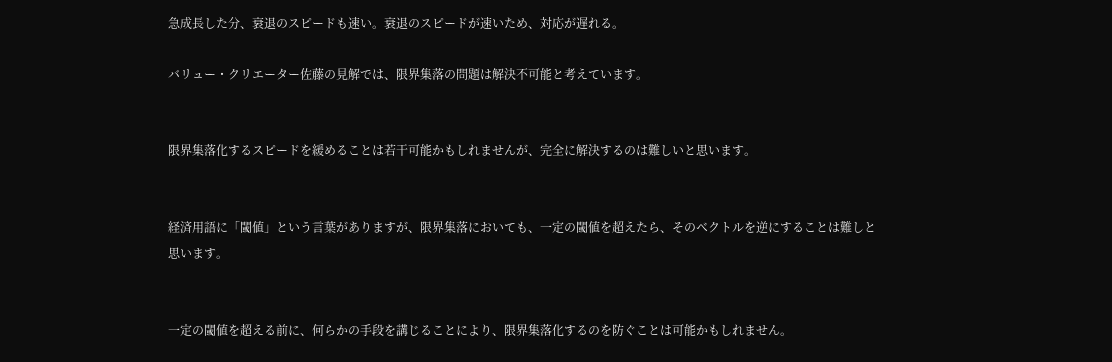急成長した分、衰退のスピードも速い。衰退のスピードが速いため、対応が遅れる。

バリュー・クリエーター佐藤の見解では、限界集落の問題は解決不可能と考えています。


限界集落化するスピードを緩めることは若干可能かもしれませんが、完全に解決するのは難しいと思います。


経済用語に「閾値」という言葉がありますが、限界集落においても、一定の閾値を超えたら、そのベクトルを逆にすることは難しと思います。


一定の閾値を超える前に、何らかの手段を講じることにより、限界集落化するのを防ぐことは可能かもしれません。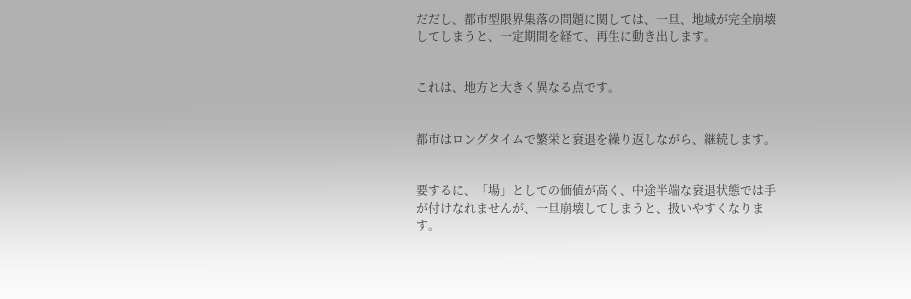だだし、都市型限界集落の問題に関しては、一旦、地域が完全崩壊してしまうと、一定期間を経て、再生に動き出します。


これは、地方と大きく異なる点です。


都市はロングタイムで繁栄と衰退を繰り返しながら、継続します。


要するに、「場」としての価値が高く、中途半端な衰退状態では手が付けなれませんが、一旦崩壊してしまうと、扱いやすくなります。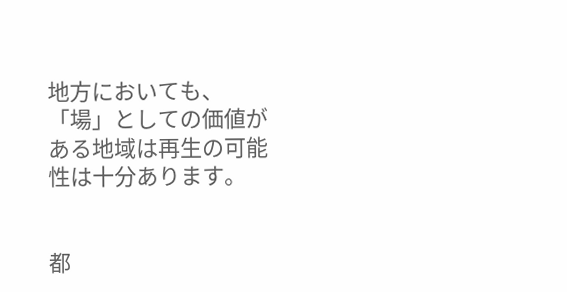地方においても、「場」としての価値がある地域は再生の可能性は十分あります。


都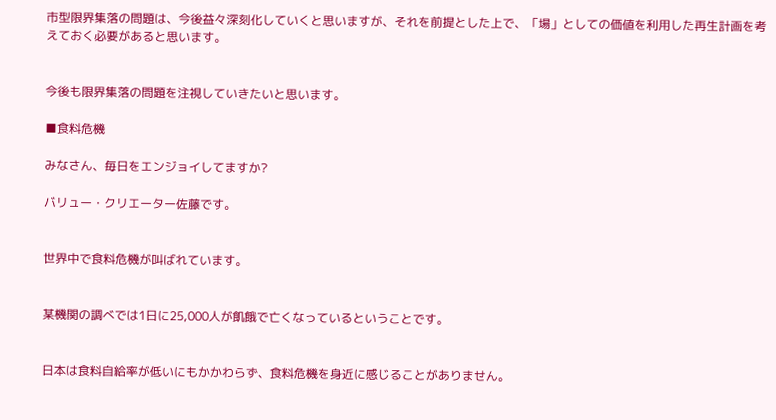市型限界集落の問題は、今後益々深刻化していくと思いますが、それを前提とした上で、「場」としての価値を利用した再生計画を考えておく必要があると思います。


今後も限界集落の問題を注視していきたいと思います。

■食料危機

みなさん、毎日をエンジョイしてますか?

バリュー・クリエーター佐藤です。


世界中で食料危機が叫ばれています。


某機関の調べでは1日に25,000人が飢餓で亡くなっているということです。


日本は食料自給率が低いにもかかわらず、食料危機を身近に感じることがありません。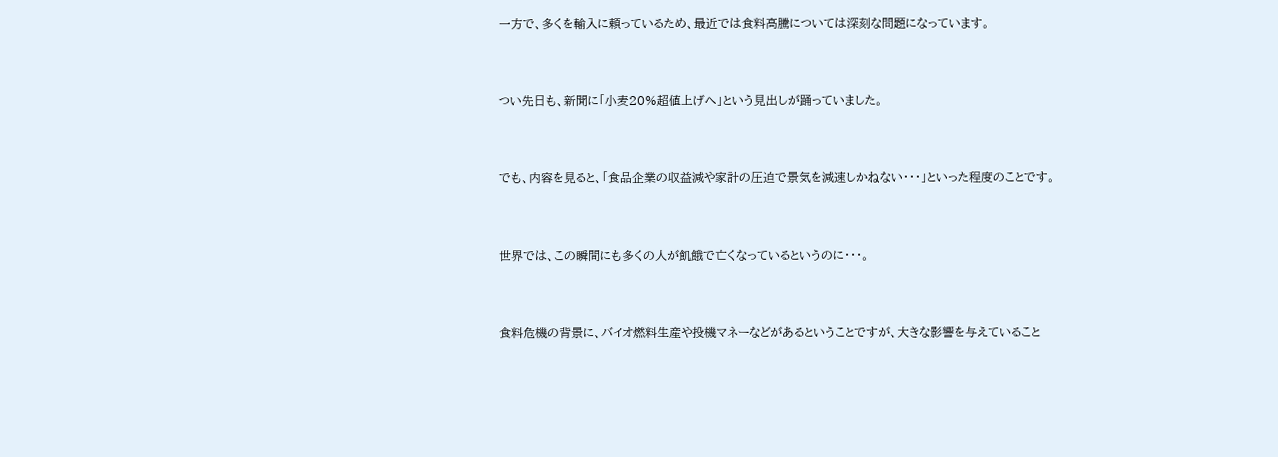一方で、多くを輸入に頼っているため、最近では食料高騰については深刻な問題になっています。


つい先日も、新聞に「小麦20%超値上げへ」という見出しが踊っていました。


でも、内容を見ると、「食品企業の収益減や家計の圧迫で景気を減速しかねない・・・」といった程度のことです。


世界では、この瞬間にも多くの人が飢餓で亡くなっているというのに・・・。


食料危機の背景に、バイオ燃料生産や投機マネーなどがあるということですが、大きな影響を与えていること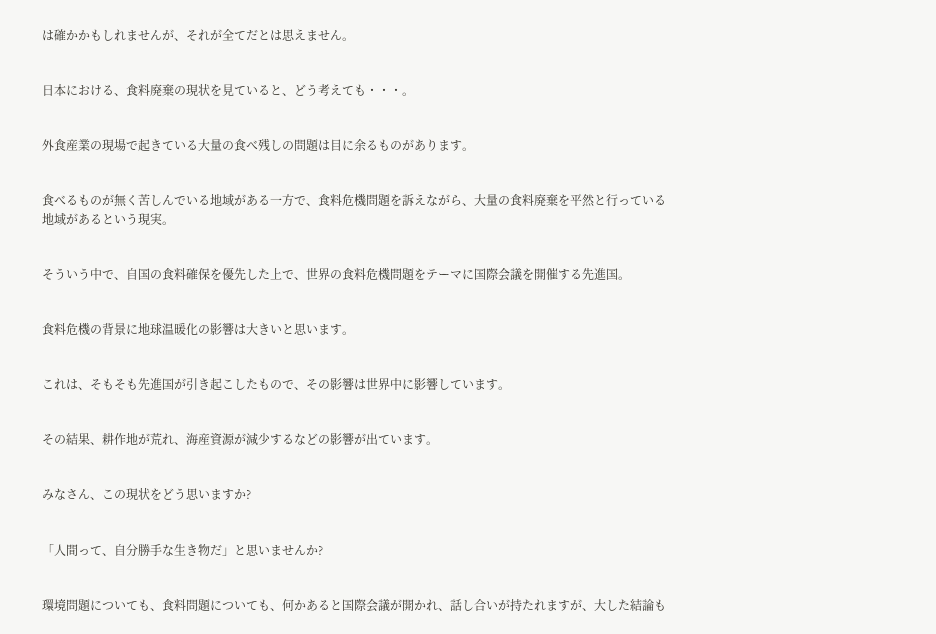は確かかもしれませんが、それが全てだとは思えません。


日本における、食料廃棄の現状を見ていると、どう考えても・・・。


外食産業の現場で起きている大量の食べ残しの問題は目に余るものがあります。


食べるものが無く苦しんでいる地域がある一方で、食料危機問題を訴えながら、大量の食料廃棄を平然と行っている地域があるという現実。


そういう中で、自国の食料確保を優先した上で、世界の食料危機問題をテーマに国際会議を開催する先進国。


食料危機の背景に地球温暖化の影響は大きいと思います。


これは、そもそも先進国が引き起こしたもので、その影響は世界中に影響しています。


その結果、耕作地が荒れ、海産資源が減少するなどの影響が出ています。


みなさん、この現状をどう思いますか?


「人間って、自分勝手な生き物だ」と思いませんか?


環境問題についても、食料問題についても、何かあると国際会議が開かれ、話し合いが持たれますが、大した結論も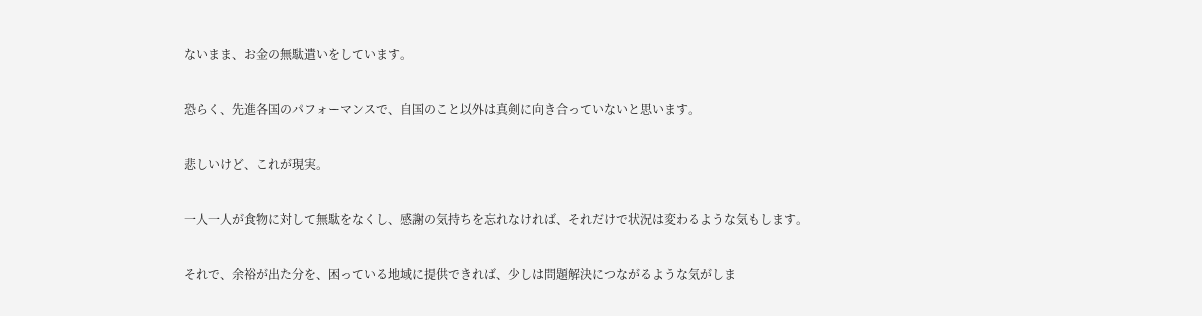ないまま、お金の無駄遣いをしています。


恐らく、先進各国のパフォーマンスで、自国のこと以外は真剣に向き合っていないと思います。


悲しいけど、これが現実。


一人一人が食物に対して無駄をなくし、感謝の気持ちを忘れなければ、それだけで状況は変わるような気もします。


それで、余裕が出た分を、困っている地域に提供できれば、少しは問題解決につながるような気がしま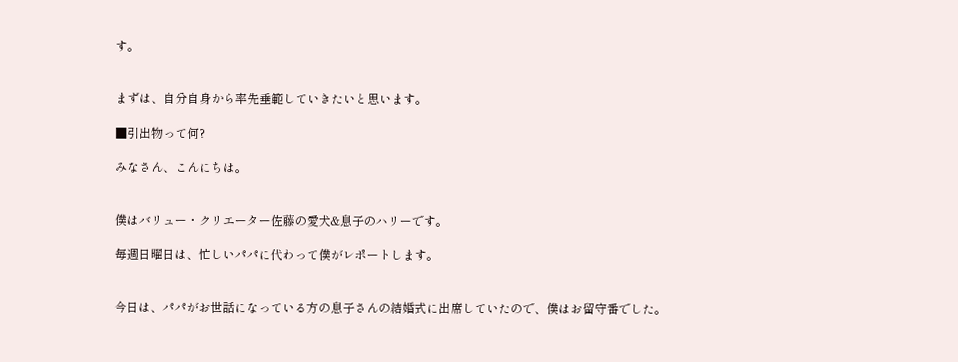す。


まずは、自分自身から率先垂範していきたいと思います。

■引出物って何?

みなさん、こんにちは。


僕はバリュー・クリエーター佐藤の愛犬&息子のハリーです。

毎週日曜日は、忙しいパパに代わって僕がレポートします。


今日は、パパがお世話になっている方の息子さんの結婚式に出席していたので、僕はお留守番でした。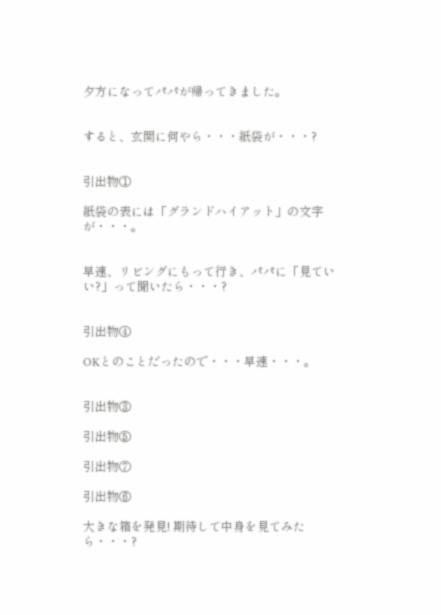夕方になってパパが帰ってきました。


すると、玄関に何やら・・・紙袋が・・・?


引出物①

紙袋の表には「グランドハイアット」の文字が・・・。


早速、リビングにもって行き、パパに「見ていい?」って聞いたら・・・?


引出物④

OKとのことだったので・・・早速・・・。


引出物③

引出物⑤

引出物⑦

引出物⑥

大きな箱を発見! 期待して中身を見てみたら・・・?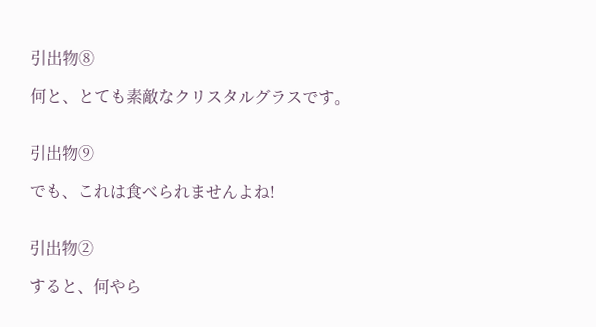引出物⑧

何と、とても素敵なクリスタルグラスです。


引出物⑨

でも、これは食べられませんよね!


引出物②

すると、何やら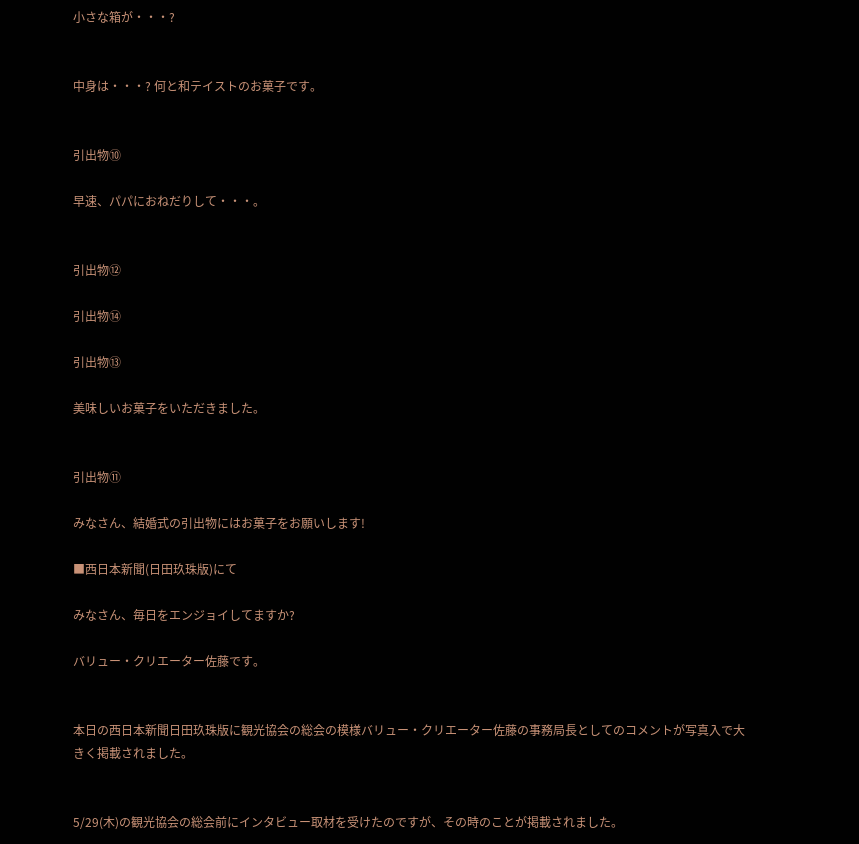小さな箱が・・・?


中身は・・・? 何と和テイストのお菓子です。


引出物⑩

早速、パパにおねだりして・・・。


引出物⑫

引出物⑭

引出物⑬

美味しいお菓子をいただきました。


引出物⑪

みなさん、結婚式の引出物にはお菓子をお願いします!

■西日本新聞(日田玖珠版)にて

みなさん、毎日をエンジョイしてますか?

バリュー・クリエーター佐藤です。


本日の西日本新聞日田玖珠版に観光協会の総会の模様バリュー・クリエーター佐藤の事務局長としてのコメントが写真入で大きく掲載されました。


5/29(木)の観光協会の総会前にインタビュー取材を受けたのですが、その時のことが掲載されました。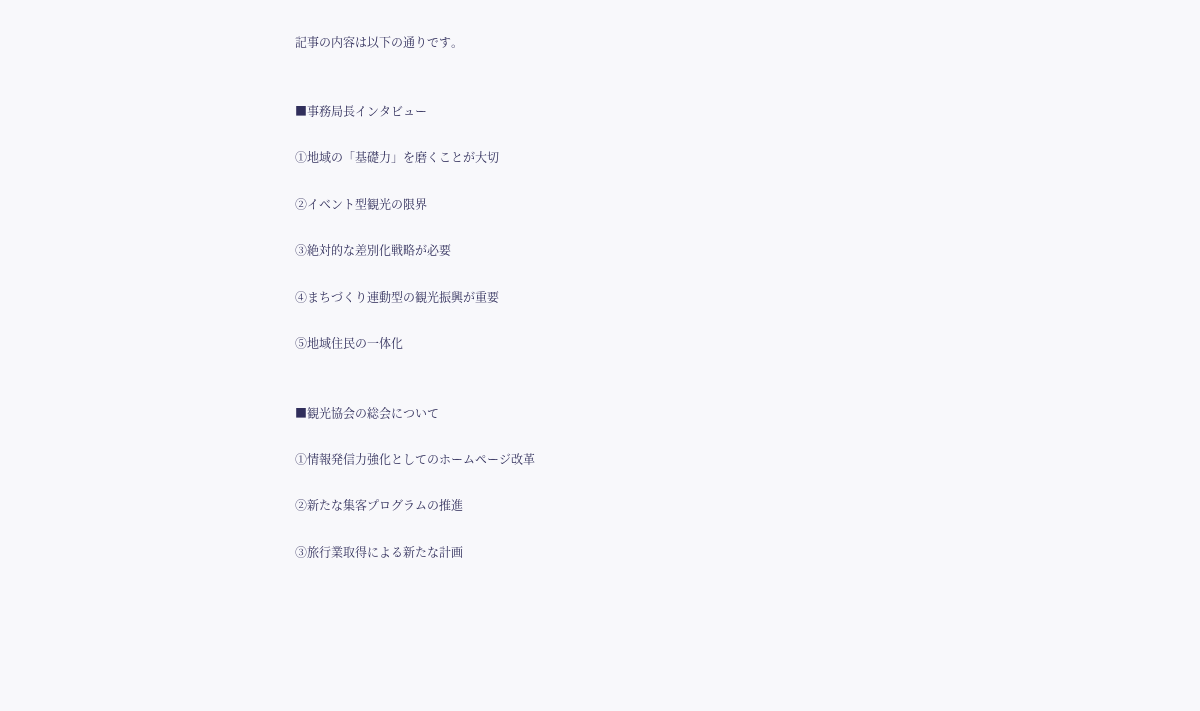記事の内容は以下の通りです。


■事務局長インタビュー

①地域の「基礎力」を磨くことが大切

②イベント型観光の限界

③絶対的な差別化戦略が必要

④まちづくり連動型の観光振興が重要

⑤地域住民の一体化


■観光協会の総会について

①情報発信力強化としてのホームページ改革

②新たな集客プログラムの推進

③旅行業取得による新たな計画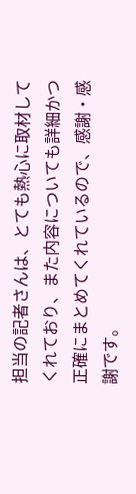担当の記者さんは、とても熱心に取材してくれており、また内容についても詳細かつ正確にまとめてくれているので、感謝・感謝です。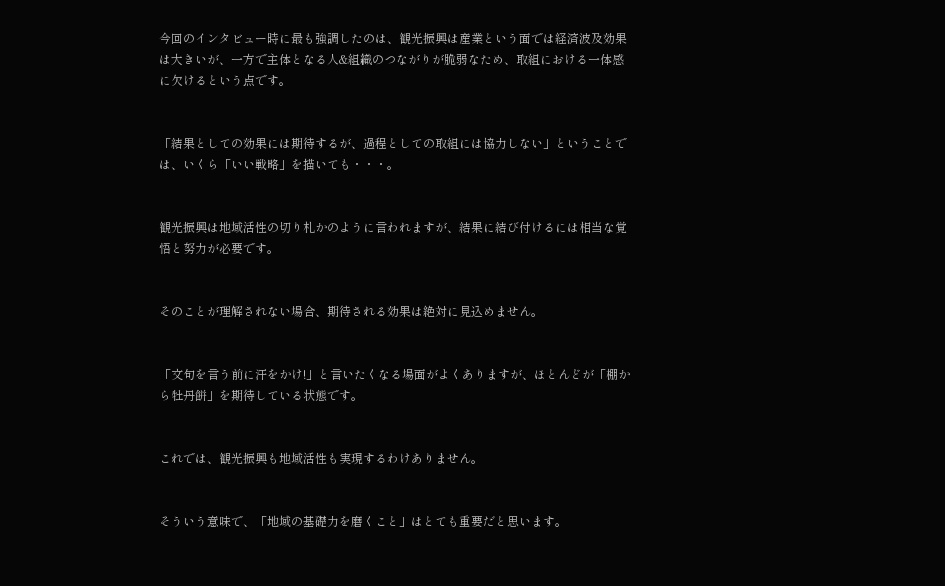今回のインタビュー時に最も強調したのは、観光振興は産業という面では経済波及効果は大きいが、一方で主体となる人&組織のつながりが脆弱なため、取組における一体感に欠けるという点です。


「結果としての効果には期待するが、過程としての取組には協力しない」ということでは、いくら「いい戦略」を描いても・・・。


観光振興は地域活性の切り札かのように言われますが、結果に結び付けるには相当な覚悟と努力が必要です。


そのことが理解されない場合、期待される効果は絶対に見込めません。


「文句を言う前に汗をかけ!」と言いたくなる場面がよくありますが、ほとんどが「棚から牡丹餅」を期待している状態です。


これでは、観光振興も地域活性も実現するわけありません。


そういう意味で、「地域の基礎力を磨くこと」はとても重要だと思います。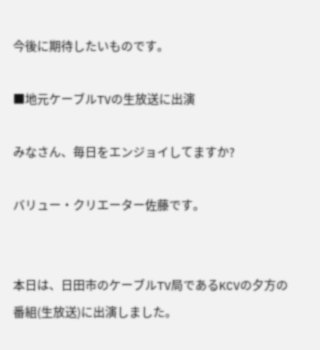今後に期待したいものです。

■地元ケーブルTVの生放送に出演

みなさん、毎日をエンジョイしてますか?

バリュー・クリエーター佐藤です。


本日は、日田市のケーブルTV局であるKCVの夕方の番組(生放送)に出演しました。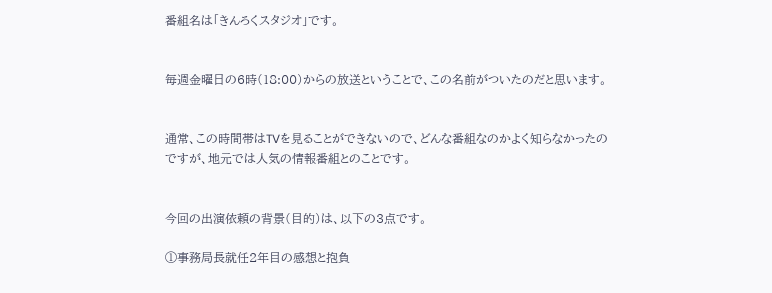番組名は「きんろくスタジオ」です。


毎週金曜日の6時(18:00)からの放送ということで、この名前がついたのだと思います。


通常、この時間帯はTVを見ることができないので、どんな番組なのかよく知らなかったのですが、地元では人気の情報番組とのことです。


今回の出演依頼の背景(目的)は、以下の3点です。

①事務局長就任2年目の感想と抱負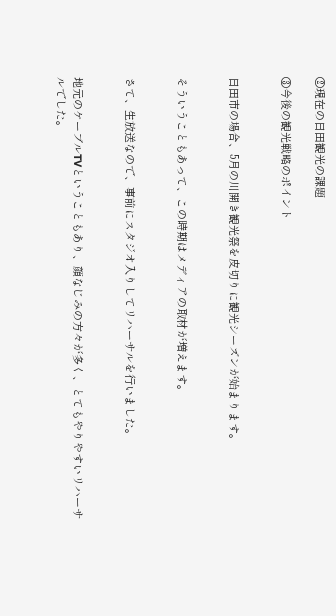②現在の日田観光の課題

③今後の観光戦略のポイント


日田市の場合、5月の川開き観光祭を皮切りに観光シーズンが始まります。


そういうこともあって、この時期はメディアの取材が増えます。


さて、生放送なので、事前にスタジオ入りしてリハーサルを行いました。


地元のケーブルTVということもあり、顔なじみの方々が多く、とてもやりやすいリハーサルでした。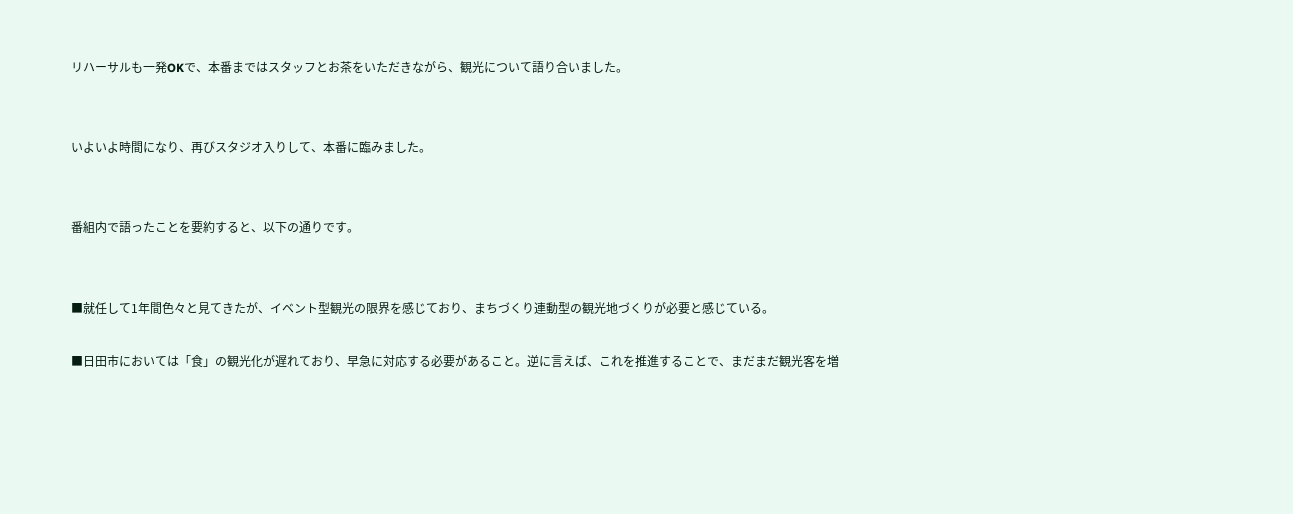リハーサルも一発OKで、本番まではスタッフとお茶をいただきながら、観光について語り合いました。


いよいよ時間になり、再びスタジオ入りして、本番に臨みました。


番組内で語ったことを要約すると、以下の通りです。


■就任して1年間色々と見てきたが、イベント型観光の限界を感じており、まちづくり連動型の観光地づくりが必要と感じている。

■日田市においては「食」の観光化が遅れており、早急に対応する必要があること。逆に言えば、これを推進することで、まだまだ観光客を増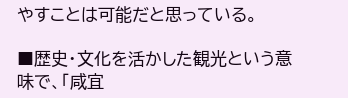やすことは可能だと思っている。

■歴史・文化を活かした観光という意味で、「咸宜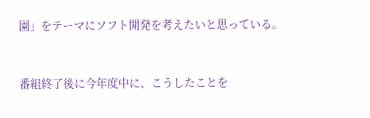園」をテーマにソフト開発を考えたいと思っている。


番組終了後に今年度中に、こうしたことを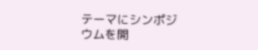テーマにシンポジウムを開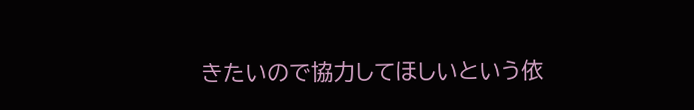きたいので協力してほしいという依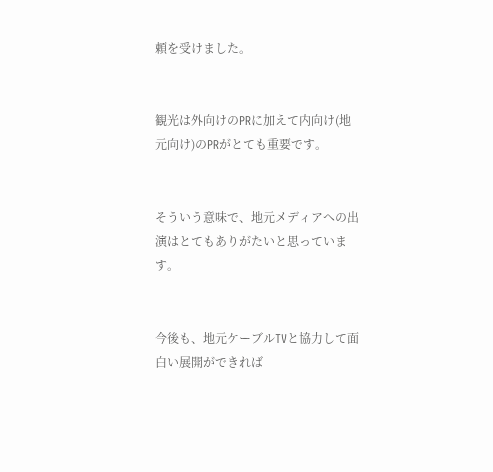頼を受けました。


観光は外向けのPRに加えて内向け(地元向け)のPRがとても重要です。


そういう意味で、地元メディアへの出演はとてもありがたいと思っています。


今後も、地元ケーブルTVと協力して面白い展開ができれば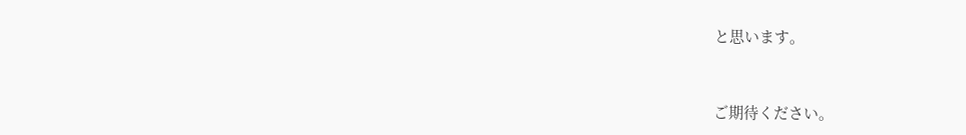と思います。


ご期待ください。